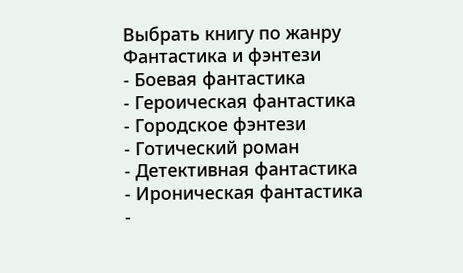Выбрать книгу по жанру
Фантастика и фэнтези
- Боевая фантастика
- Героическая фантастика
- Городское фэнтези
- Готический роман
- Детективная фантастика
- Ироническая фантастика
-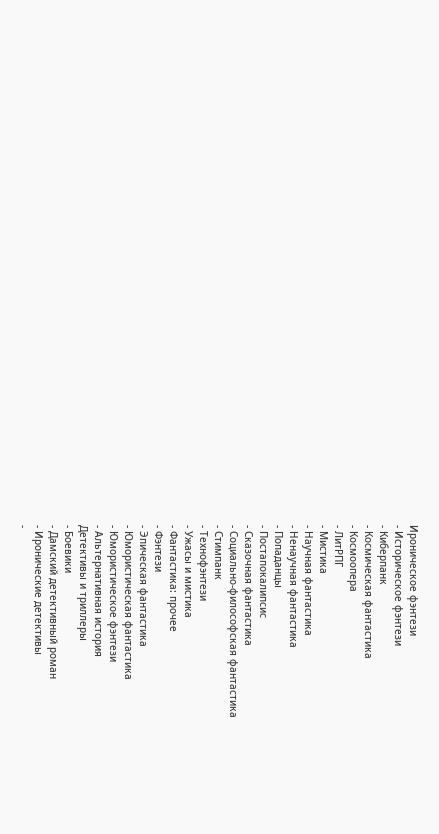Ироническое фэнтези
- Историческое фэнтези
- Киберпанк
- Космическая фантастика
- Космоопера
- ЛитРПГ
- Мистика
- Научная фантастика
- Ненаучная фантастика
- Попаданцы
- Постапокалипсис
- Сказочная фантастика
- Социально-философская фантастика
- Стимпанк
- Технофэнтези
- Ужасы и мистика
- Фантастика: прочее
- Фэнтези
- Эпическая фантастика
- Юмористическая фантастика
- Юмористическое фэнтези
- Альтернативная история
Детективы и триллеры
- Боевики
- Дамский детективный роман
- Иронические детективы
-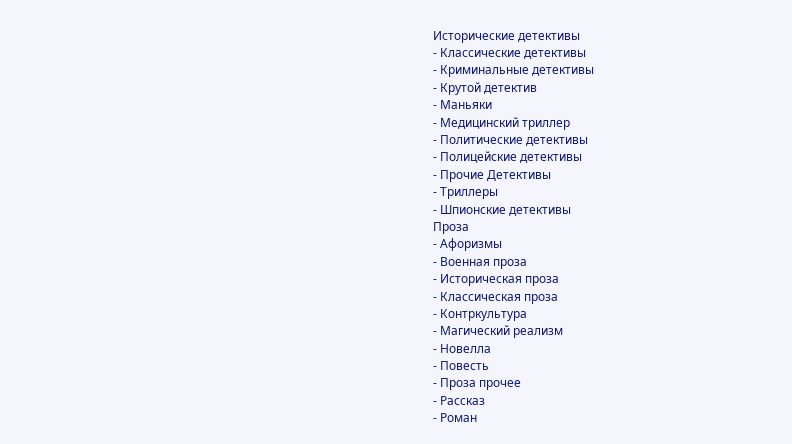Исторические детективы
- Классические детективы
- Криминальные детективы
- Крутой детектив
- Маньяки
- Медицинский триллер
- Политические детективы
- Полицейские детективы
- Прочие Детективы
- Триллеры
- Шпионские детективы
Проза
- Афоризмы
- Военная проза
- Историческая проза
- Классическая проза
- Контркультура
- Магический реализм
- Новелла
- Повесть
- Проза прочее
- Рассказ
- Роман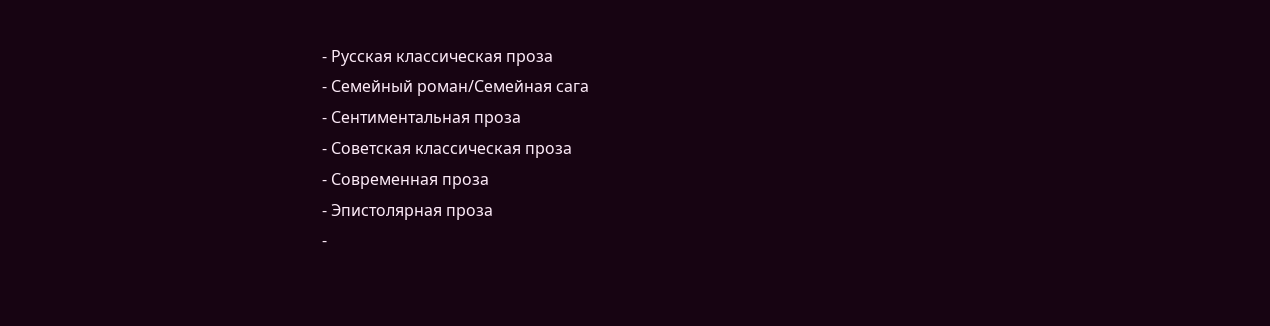- Русская классическая проза
- Семейный роман/Семейная сага
- Сентиментальная проза
- Советская классическая проза
- Современная проза
- Эпистолярная проза
-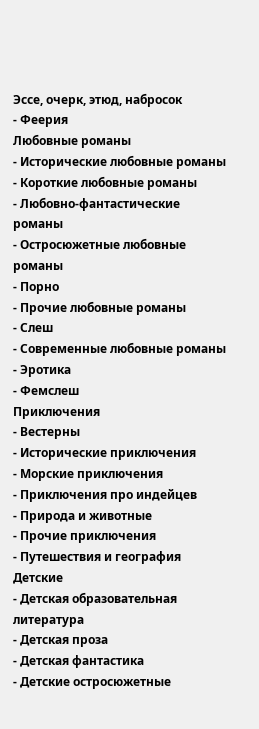Эссе, очерк, этюд, набросок
- Феерия
Любовные романы
- Исторические любовные романы
- Короткие любовные романы
- Любовно-фантастические романы
- Остросюжетные любовные романы
- Порно
- Прочие любовные романы
- Слеш
- Современные любовные романы
- Эротика
- Фемслеш
Приключения
- Вестерны
- Исторические приключения
- Морские приключения
- Приключения про индейцев
- Природа и животные
- Прочие приключения
- Путешествия и география
Детские
- Детская образовательная литература
- Детская проза
- Детская фантастика
- Детские остросюжетные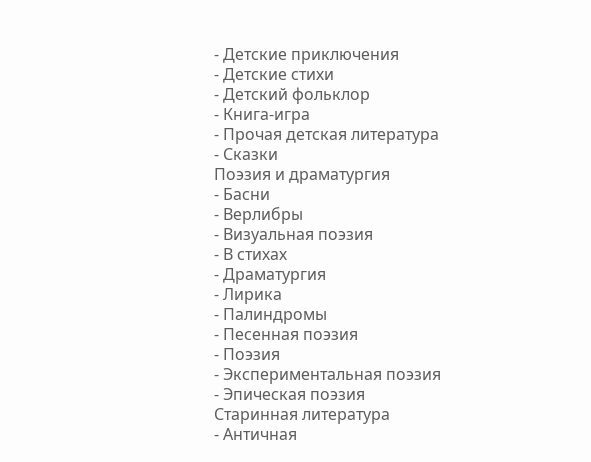- Детские приключения
- Детские стихи
- Детский фольклор
- Книга-игра
- Прочая детская литература
- Сказки
Поэзия и драматургия
- Басни
- Верлибры
- Визуальная поэзия
- В стихах
- Драматургия
- Лирика
- Палиндромы
- Песенная поэзия
- Поэзия
- Экспериментальная поэзия
- Эпическая поэзия
Старинная литература
- Античная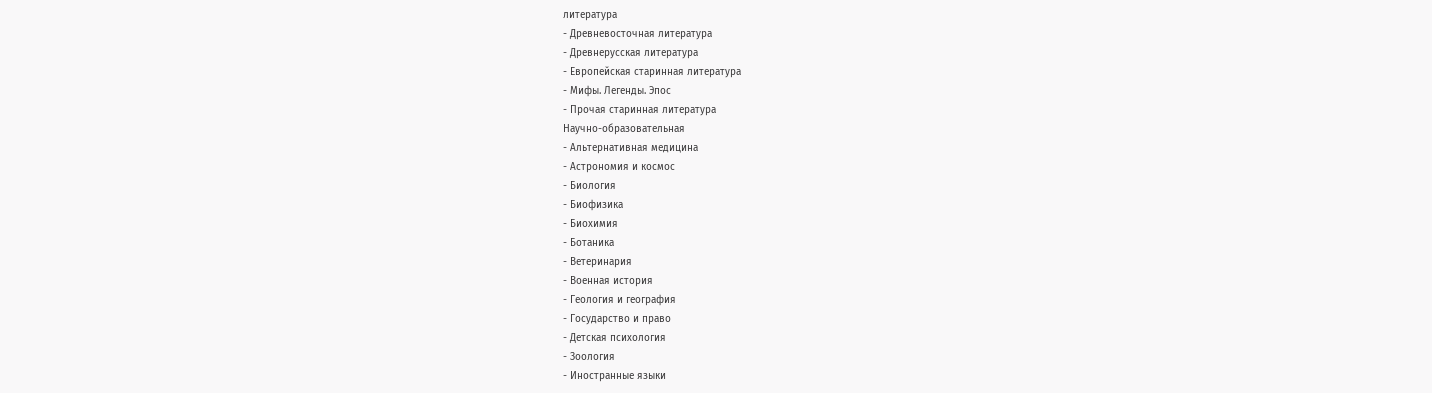литература
- Древневосточная литература
- Древнерусская литература
- Европейская старинная литература
- Мифы. Легенды. Эпос
- Прочая старинная литература
Научно-образовательная
- Альтернативная медицина
- Астрономия и космос
- Биология
- Биофизика
- Биохимия
- Ботаника
- Ветеринария
- Военная история
- Геология и география
- Государство и право
- Детская психология
- Зоология
- Иностранные языки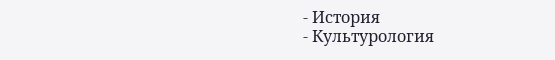- История
- Культурология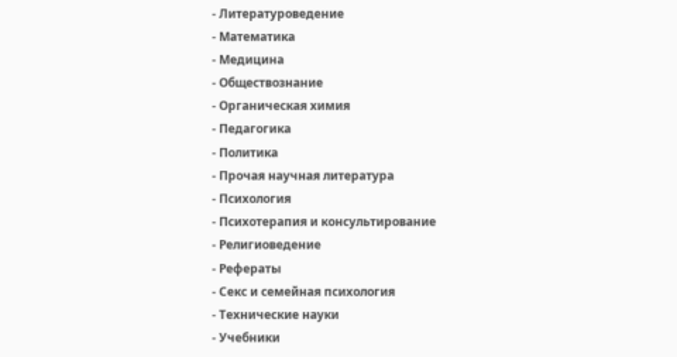- Литературоведение
- Математика
- Медицина
- Обществознание
- Органическая химия
- Педагогика
- Политика
- Прочая научная литература
- Психология
- Психотерапия и консультирование
- Религиоведение
- Рефераты
- Секс и семейная психология
- Технические науки
- Учебники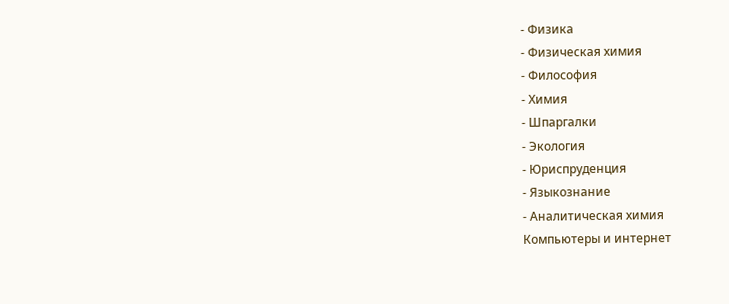- Физика
- Физическая химия
- Философия
- Химия
- Шпаргалки
- Экология
- Юриспруденция
- Языкознание
- Аналитическая химия
Компьютеры и интернет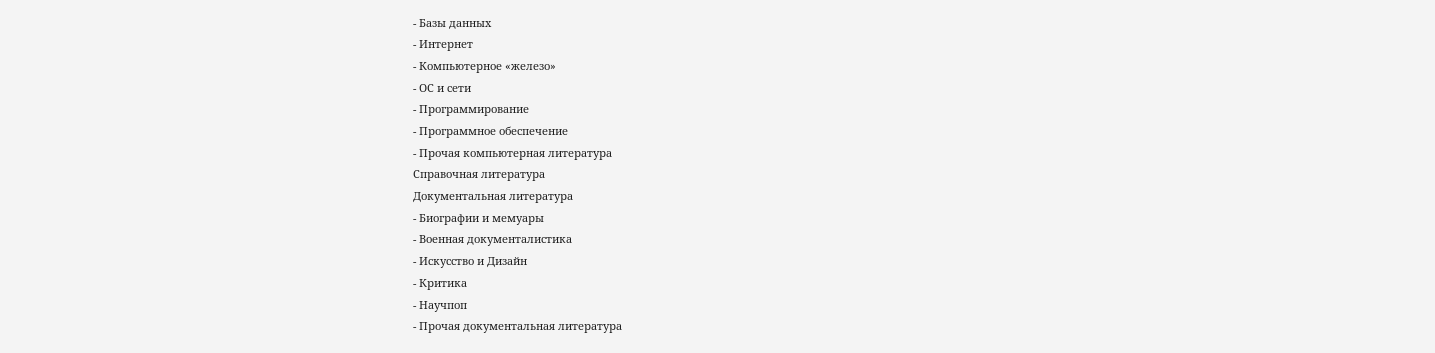- Базы данных
- Интернет
- Компьютерное «железо»
- ОС и сети
- Программирование
- Программное обеспечение
- Прочая компьютерная литература
Справочная литература
Документальная литература
- Биографии и мемуары
- Военная документалистика
- Искусство и Дизайн
- Критика
- Научпоп
- Прочая документальная литература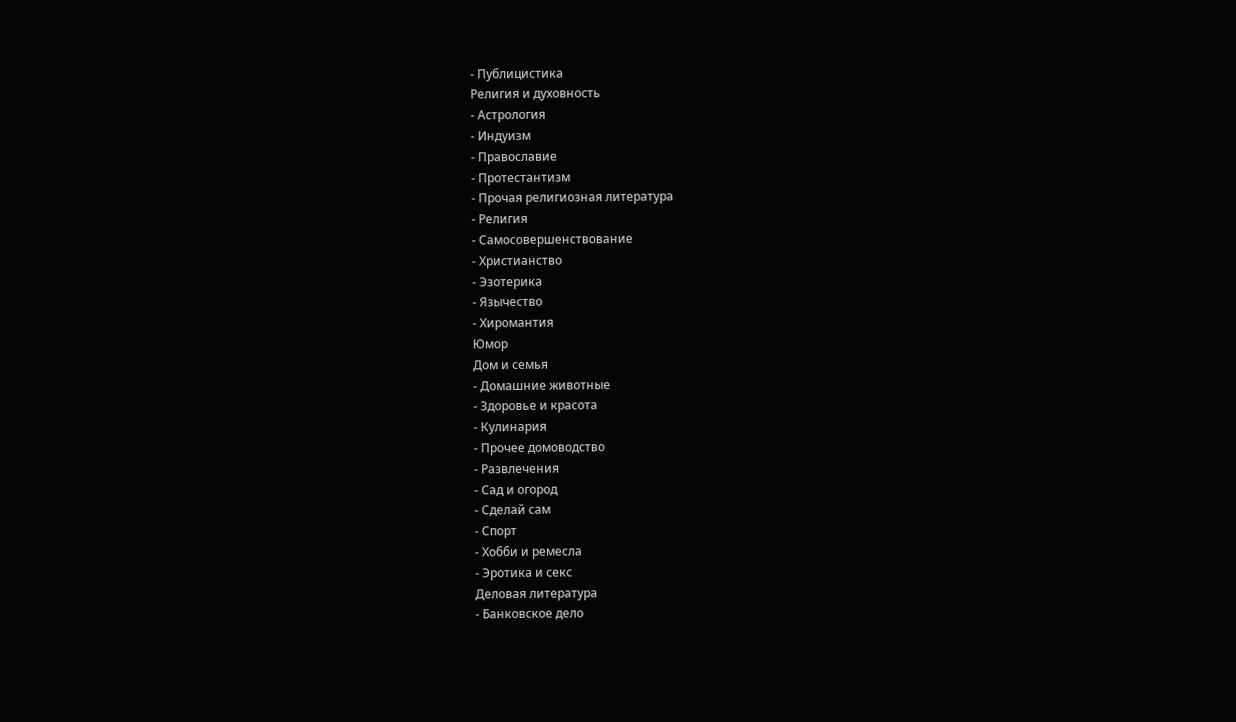- Публицистика
Религия и духовность
- Астрология
- Индуизм
- Православие
- Протестантизм
- Прочая религиозная литература
- Религия
- Самосовершенствование
- Христианство
- Эзотерика
- Язычество
- Хиромантия
Юмор
Дом и семья
- Домашние животные
- Здоровье и красота
- Кулинария
- Прочее домоводство
- Развлечения
- Сад и огород
- Сделай сам
- Спорт
- Хобби и ремесла
- Эротика и секс
Деловая литература
- Банковское дело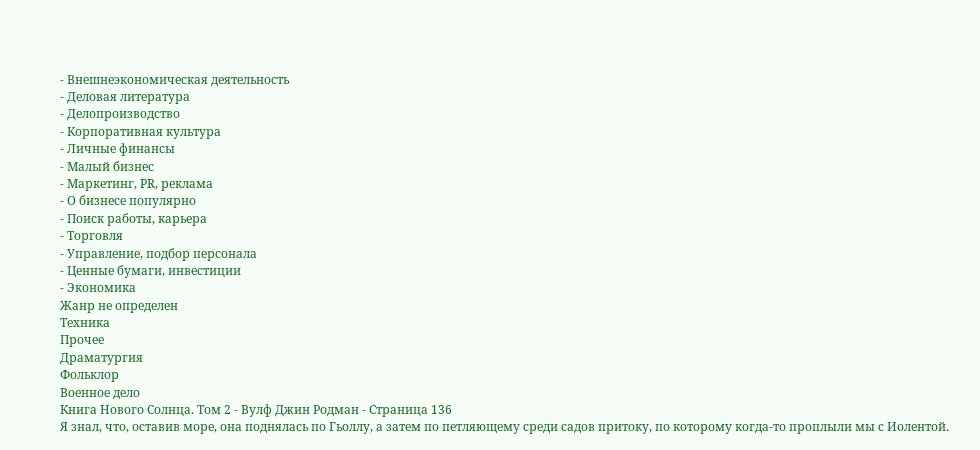- Внешнеэкономическая деятельность
- Деловая литература
- Делопроизводство
- Корпоративная культура
- Личные финансы
- Малый бизнес
- Маркетинг, PR, реклама
- О бизнесе популярно
- Поиск работы, карьера
- Торговля
- Управление, подбор персонала
- Ценные бумаги, инвестиции
- Экономика
Жанр не определен
Техника
Прочее
Драматургия
Фольклор
Военное дело
Книга Нового Солнца. Том 2 - Вулф Джин Родман - Страница 136
Я знал, что, оставив море, она поднялась по Гьоллу, а затем по петляющему среди садов притоку, по которому когда-то проплыли мы с Иолентой.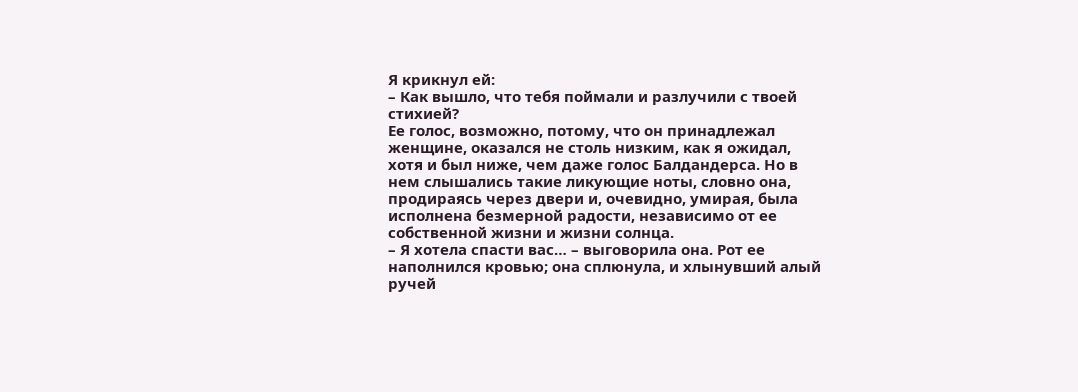Я крикнул ей:
– Как вышло, что тебя поймали и разлучили с твоей стихией?
Ее голос, возможно, потому, что он принадлежал женщине, оказался не столь низким, как я ожидал, хотя и был ниже, чем даже голос Балдандерса. Но в нем слышались такие ликующие ноты, словно она, продираясь через двери и, очевидно, умирая, была исполнена безмерной радости, независимо от ее собственной жизни и жизни солнца.
– Я хотела спасти вас… – выговорила она. Рот ее наполнился кровью; она сплюнула, и хлынувший алый ручей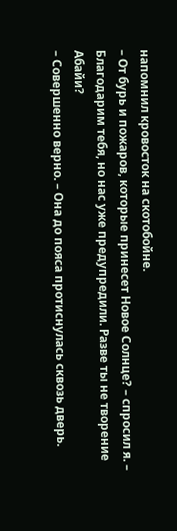напомнил кровосток на скотобойне.
– От бурь и пожаров, которые принесет Новое Солнце? – спросил я. – Благодарим тебя, но нас уже предупредили. Разве ты не творение Абайи?
– Совершенно верно. – Она до пояса протиснулась сквозь дверь.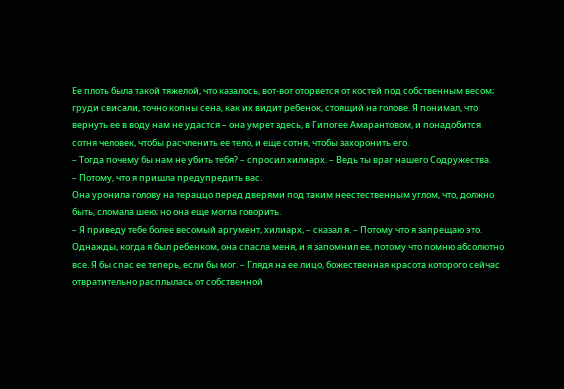Ее плоть была такой тяжелой, что казалось, вот-вот оторвется от костей под собственным весом; груди свисали, точно копны сена, как их видит ребенок, стоящий на голове. Я понимал, что вернуть ее в воду нам не удастся – она умрет здесь, в Гипогее Амарантовом, и понадобится сотня человек, чтобы расчленить ее тело, и еще сотня, чтобы захоронить его.
– Тогда почему бы нам не убить тебя? – спросил хилиарх. – Ведь ты враг нашего Содружества.
– Потому, что я пришла предупредить вас.
Она уронила голову на тераццо перед дверями под таким неестественным углом, что, должно быть, сломала шею; но она еще могла говорить.
– Я приведу тебе более весомый аргумент, хилиарх, – сказал я. – Потому что я запрещаю это. Однажды, когда я был ребенком, она спасла меня, и я запомнил ее, потому что помню абсолютно все. Я бы спас ее теперь, если бы мог. – Глядя на ее лицо, божественная красота которого сейчас отвратительно расплылась от собственной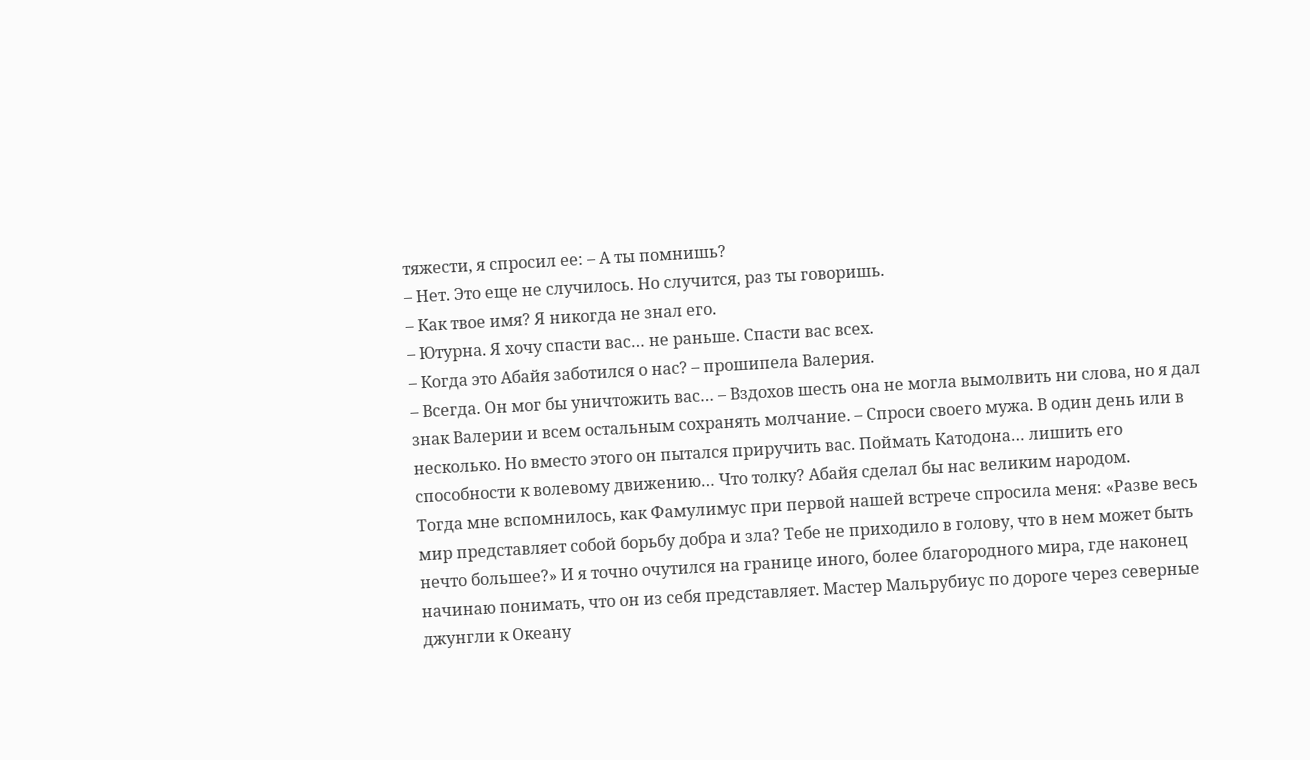тяжести, я спросил ее: – А ты помнишь?
– Нет. Это еще не случилось. Но случится, раз ты говоришь.
– Как твое имя? Я никогда не знал его.
– Ютурна. Я хочу спасти вас… не раньше. Спасти вас всех.
– Когда это Абайя заботился о нас? – прошипела Валерия.
– Всегда. Он мог бы уничтожить вас… – Вздохов шесть она не могла вымолвить ни слова, но я дал знак Валерии и всем остальным сохранять молчание. – Спроси своего мужа. В один день или в несколько. Но вместо этого он пытался приручить вас. Поймать Катодона… лишить его способности к волевому движению… Что толку? Абайя сделал бы нас великим народом.
Тогда мне вспомнилось, как Фамулимус при первой нашей встрече спросила меня: «Разве весь мир представляет собой борьбу добра и зла? Тебе не приходило в голову, что в нем может быть нечто большее?» И я точно очутился на границе иного, более благородного мира, где наконец начинаю понимать, что он из себя представляет. Мастер Мальрубиус по дороге через северные джунгли к Океану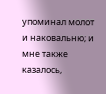упоминал молот и наковальню; и мне также казалось,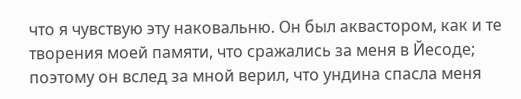что я чувствую эту наковальню. Он был аквастором, как и те творения моей памяти, что сражались за меня в Йесоде; поэтому он вслед за мной верил, что ундина спасла меня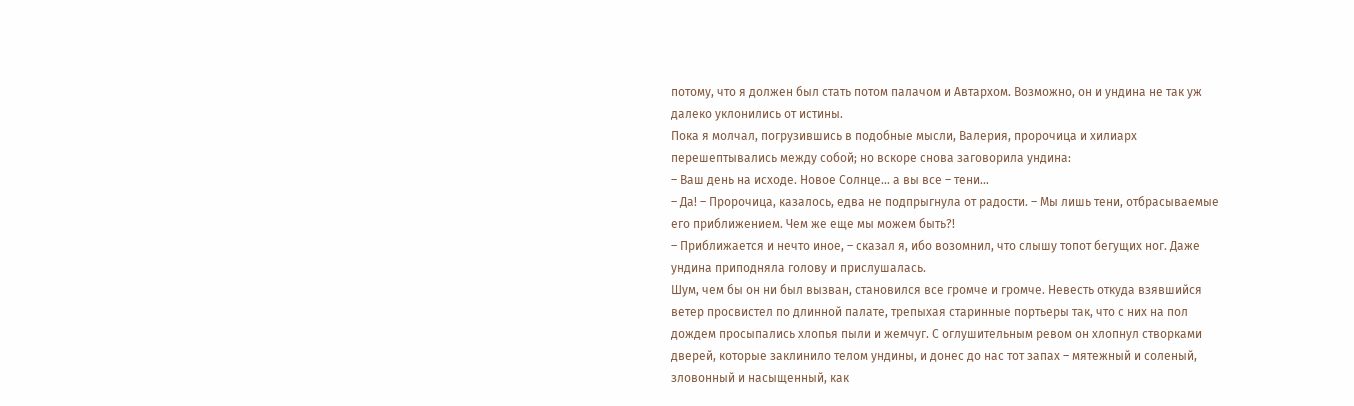потому, что я должен был стать потом палачом и Автархом. Возможно, он и ундина не так уж далеко уклонились от истины.
Пока я молчал, погрузившись в подобные мысли, Валерия, пророчица и хилиарх перешептывались между собой; но вскоре снова заговорила ундина:
– Ваш день на исходе. Новое Солнце… а вы все – тени…
– Да! – Пророчица, казалось, едва не подпрыгнула от радости. – Мы лишь тени, отбрасываемые его приближением. Чем же еще мы можем быть?!
– Приближается и нечто иное, – сказал я, ибо возомнил, что слышу топот бегущих ног. Даже ундина приподняла голову и прислушалась.
Шум, чем бы он ни был вызван, становился все громче и громче. Невесть откуда взявшийся ветер просвистел по длинной палате, трепыхая старинные портьеры так, что с них на пол дождем просыпались хлопья пыли и жемчуг. С оглушительным ревом он хлопнул створками дверей, которые заклинило телом ундины, и донес до нас тот запах – мятежный и соленый, зловонный и насыщенный, как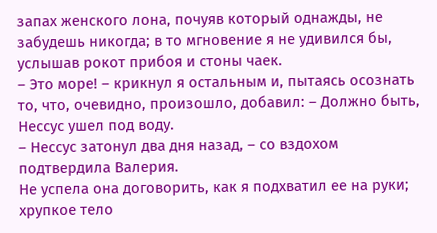запах женского лона, почуяв который однажды, не забудешь никогда; в то мгновение я не удивился бы, услышав рокот прибоя и стоны чаек.
– Это море! – крикнул я остальным и, пытаясь осознать то, что, очевидно, произошло, добавил: – Должно быть, Нессус ушел под воду.
– Нессус затонул два дня назад, – со вздохом подтвердила Валерия.
Не успела она договорить, как я подхватил ее на руки; хрупкое тело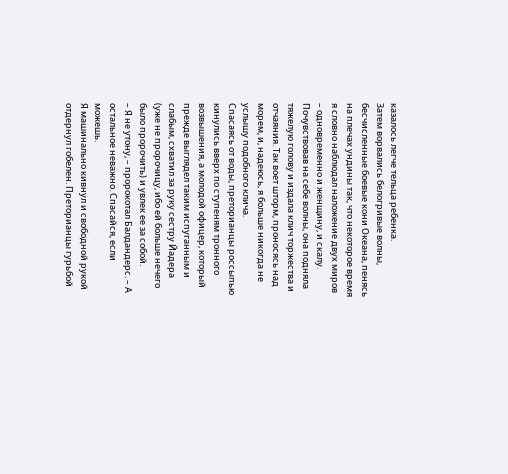казалось легче тельца ребенка.
Затем ворвались белогривые волны, бесчисленные боевые кони Океана, пенясь на плечах ундины так, что некоторое время я словно наблюдал наложение двух миров – одновременно и женщину, и скалу. Почувствовав на себе волны, она подняла тяжелую голову и издала клич торжества и отчаяния. Так воет шторм, проносясь над морем, и, надеюсь, я больше никогда не услышу подобного клича.
Спасаясь от воды, преторианцы россыпью кинулись вверх по ступеням тронного возвышения, а молодой офицер, который прежде выглядел таким испуганным и слабым, схватил за руку сестру Йадера (уже не пророчицу, ибо ей больше нечего было пророчить) и увлек ее за собой.
– Я не утону, – пророкотал Балдандерс. – А остальное неважно. Спасайся, если можешь.
Я машинально кивнул и свободной рукой отдернул гобелен. Преторианцы гурьбой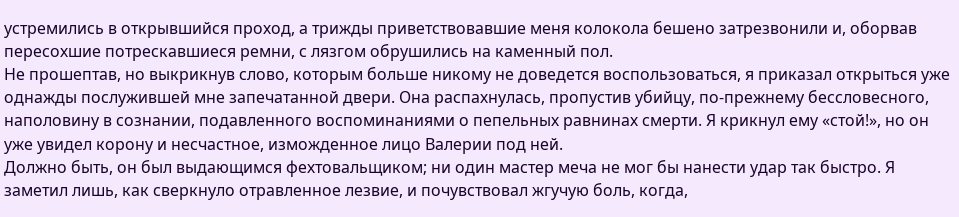устремились в открывшийся проход, а трижды приветствовавшие меня колокола бешено затрезвонили и, оборвав пересохшие потрескавшиеся ремни, с лязгом обрушились на каменный пол.
Не прошептав, но выкрикнув слово, которым больше никому не доведется воспользоваться, я приказал открыться уже однажды послужившей мне запечатанной двери. Она распахнулась, пропустив убийцу, по-прежнему бессловесного, наполовину в сознании, подавленного воспоминаниями о пепельных равнинах смерти. Я крикнул ему «стой!», но он уже увидел корону и несчастное, изможденное лицо Валерии под ней.
Должно быть, он был выдающимся фехтовальщиком; ни один мастер меча не мог бы нанести удар так быстро. Я заметил лишь, как сверкнуло отравленное лезвие, и почувствовал жгучую боль, когда,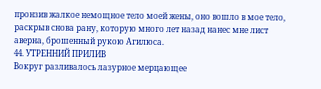пронзив жалкое немощное тело моей жены, оно вошло в мое тело, раскрыв снова рану, которую много лет назад нанес мне лист аверна, брошенный рукою Агилюса.
44. УТРЕННИЙ ПРИЛИВ
Вокруг разливалось лазурное мерцающее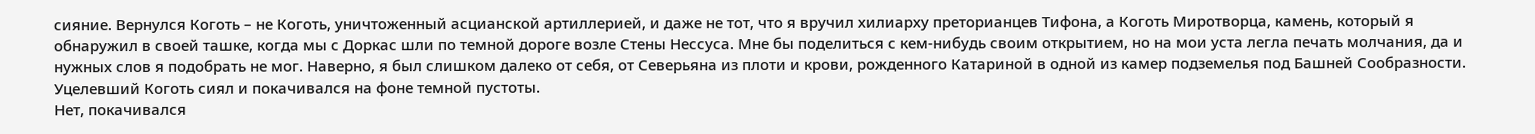сияние. Вернулся Коготь – не Коготь, уничтоженный асцианской артиллерией, и даже не тот, что я вручил хилиарху преторианцев Тифона, а Коготь Миротворца, камень, который я обнаружил в своей ташке, когда мы с Доркас шли по темной дороге возле Стены Нессуса. Мне бы поделиться с кем-нибудь своим открытием, но на мои уста легла печать молчания, да и нужных слов я подобрать не мог. Наверно, я был слишком далеко от себя, от Северьяна из плоти и крови, рожденного Катариной в одной из камер подземелья под Башней Сообразности. Уцелевший Коготь сиял и покачивался на фоне темной пустоты.
Нет, покачивался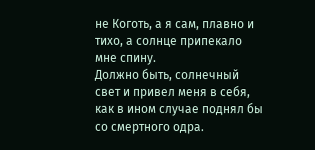не Коготь, а я сам, плавно и тихо, а солнце припекало мне спину.
Должно быть, солнечный свет и привел меня в себя, как в ином случае поднял бы со смертного одра.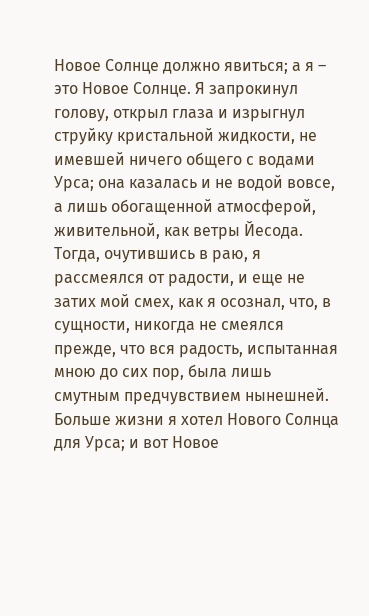Новое Солнце должно явиться; а я – это Новое Солнце. Я запрокинул голову, открыл глаза и изрыгнул струйку кристальной жидкости, не имевшей ничего общего с водами Урса; она казалась и не водой вовсе, а лишь обогащенной атмосферой, живительной, как ветры Йесода.
Тогда, очутившись в раю, я рассмеялся от радости, и еще не затих мой смех, как я осознал, что, в сущности, никогда не смеялся прежде, что вся радость, испытанная мною до сих пор, была лишь смутным предчувствием нынешней. Больше жизни я хотел Нового Солнца для Урса; и вот Новое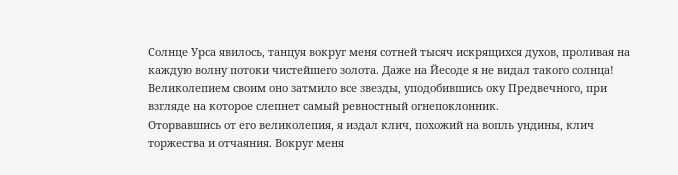Солнце Урса явилось, танцуя вокруг меня сотней тысяч искрящихся духов, проливая на каждую волну потоки чистейшего золота. Даже на Йесоде я не видал такого солнца! Великолепием своим оно затмило все звезды, уподобившись оку Предвечного, при взгляде на которое слепнет самый ревностный огнепоклонник.
Оторвавшись от его великолепия, я издал клич, похожий на вопль ундины, клич торжества и отчаяния. Вокруг меня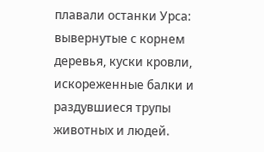плавали останки Урса: вывернутые с корнем деревья, куски кровли, искореженные балки и раздувшиеся трупы животных и людей.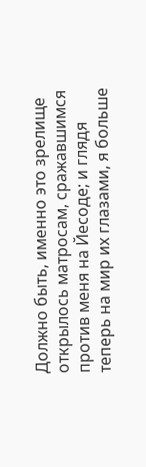Должно быть, именно это зрелище открылось матросам, сражавшимся против меня на Йесоде; и глядя теперь на мир их глазами, я больше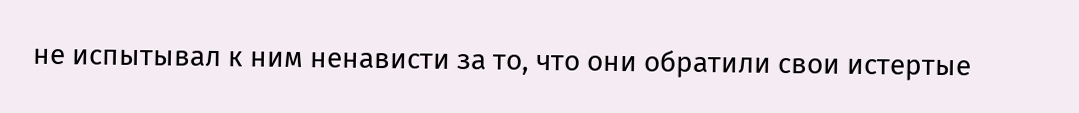не испытывал к ним ненависти за то, что они обратили свои истертые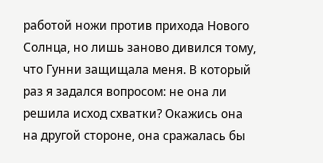работой ножи против прихода Нового Солнца, но лишь заново дивился тому, что Гунни защищала меня. В который раз я задался вопросом: не она ли решила исход схватки? Окажись она на другой стороне, она сражалась бы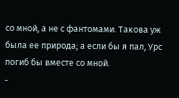со мной, а не с фантомами. Такова уж была ее природа; а если бы я пал, Урс погиб бы вместе со мной.
-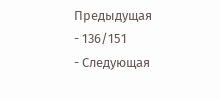Предыдущая
- 136/151
- Следующая